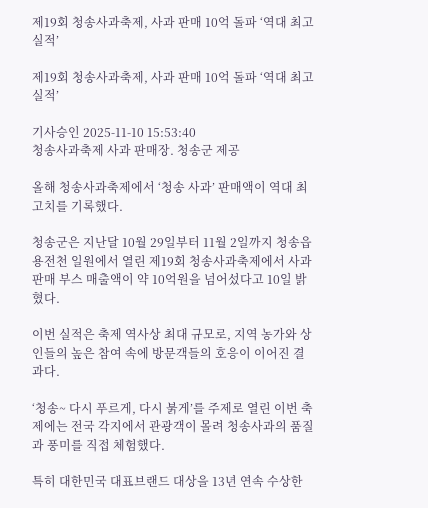제19회 청송사과축제, 사과 판매 10억 돌파 ‘역대 최고 실적’

제19회 청송사과축제, 사과 판매 10억 돌파 ‘역대 최고 실적’

기사승인 2025-11-10 15:53:40
청송사과축제 사과 판매장. 청송군 제공

올해 청송사과축제에서 ‘청송 사과’ 판매액이 역대 최고치를 기록했다.

청송군은 지난달 10월 29일부터 11월 2일까지 청송읍 용전천 일원에서 열린 제19회 청송사과축제에서 사과 판매 부스 매출액이 약 10억원을 넘어섰다고 10일 밝혔다.

이번 실적은 축제 역사상 최대 규모로, 지역 농가와 상인들의 높은 참여 속에 방문객들의 호응이 이어진 결과다.

‘청송~ 다시 푸르게, 다시 붉게’를 주제로 열린 이번 축제에는 전국 각지에서 관광객이 몰려 청송사과의 품질과 풍미를 직접 체험했다.

특히 대한민국 대표브랜드 대상을 13년 연속 수상한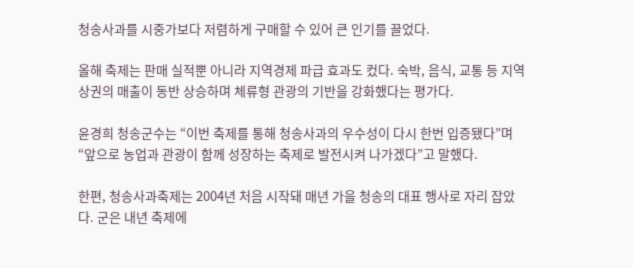청송사과를 시중가보다 저렴하게 구매할 수 있어 큰 인기를 끌었다.

올해 축제는 판매 실적뿐 아니라 지역경제 파급 효과도 컸다. 숙박, 음식, 교통 등 지역 상권의 매출이 동반 상승하며 체류형 관광의 기반을 강화했다는 평가다.

윤경희 청송군수는 “이번 축제를 통해 청송사과의 우수성이 다시 한번 입증됐다”며 “앞으로 농업과 관광이 함께 성장하는 축제로 발전시켜 나가겠다”고 말했다.

한편, 청송사과축제는 2004년 처음 시작돼 매년 가을 청송의 대표 행사로 자리 잡았다. 군은 내년 축제에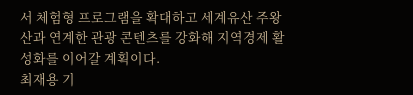서 체험형 프로그램을 확대하고 세계유산 주왕산과 연계한 관광 콘텐츠를 강화해 지역경제 활성화를 이어갈 계획이다.
최재용 기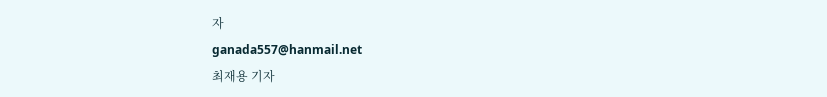자
ganada557@hanmail.net
최재용 기자